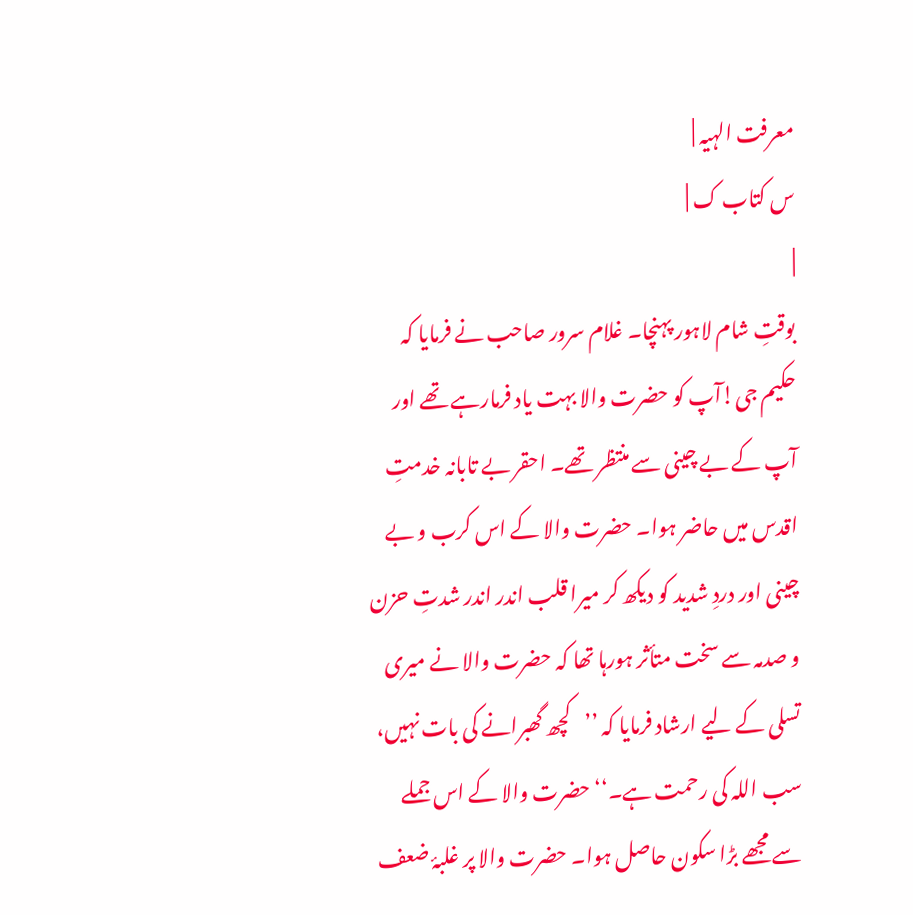معرفت الہیہ |
س کتاب ک |
|
بوقتِ شام لاہور پہنچا۔ غلام سرور صاحب نے فرمایا کہ حکیم جی!آپ کو حضرت والا بہت یاد فرمارہے تھے اور آپ کے بے چینی سے منتظر تھے۔ احقر بے تابانہ خدمتِ اقدس میں حاضر ہوا۔ حضرت والا کے اس کرب و بے چینی اور دردِ شدید کو دیکھ کر میرا قلب اندر اندر شدتِ حزن و صدمہ سے سخت متأثر ہورہا تھا کہ حضرت والا نے میری تسلی کے لیے ارشاد فرمایا کہ ’’کچھ گھبرانے کی بات نہیں، سب اللہ کی رحمت ہے۔‘‘ حضرت والا کے اس جملے سے مجھے بڑا سکون حاصل ہوا۔ حضرت والا پر غلبۂ ضعف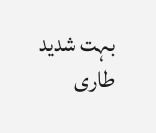بہت شدید طاری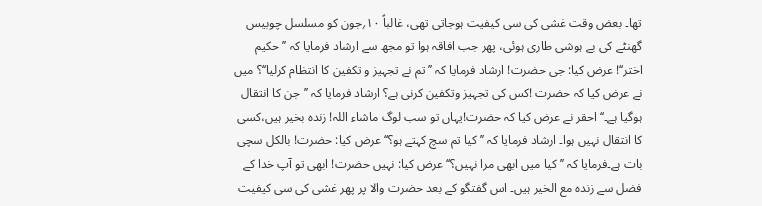تھا۔ بعض وقت غشی کی سی کیفیت ہوجاتی تھی، غالباً ۱۰؍جون کو مسلسل چوبیس گھنٹے کی بے ہوشی طاری ہوئی، پھر جب افاقہ ہوا تو مجھ سے ارشاد فرمایا کہ ’’حکیم اختر‘‘! عرض کیا: جی حضرت! ارشاد فرمایا کہ ’’تم نے تجہیز و تکفین کا انتظام کرلیا‘‘؟ میں نے عرض کیا کہ حضرت !کس کی تجہیز وتکفین کرنی ہے؟ ارشاد فرمایا کہ ’’جن کا انتقال ہوگیا ہے۔‘‘احقر نے عرض کیا کہ حضرت!یہاں تو سب لوگ ماشاء اللہ! زندہ بخیر ہیں،کسی کا انتقال نہیں ہوا۔ ارشاد فرمایا کہ ’’ کیا تم سچ کہتے ہو؟‘‘ عرض کیا: حضرت! بالکل سچی بات ہے۔فرمایا کہ ’’ کیا میں ابھی مرا نہیں؟‘‘ عرض کیا: نہیں حضرت! ابھی تو آپ خدا کے فضل سے زندہ مع الخیر ہیں۔ اس گفتگو کے بعد حضرت والا پر پھر غشی کی سی کیفیت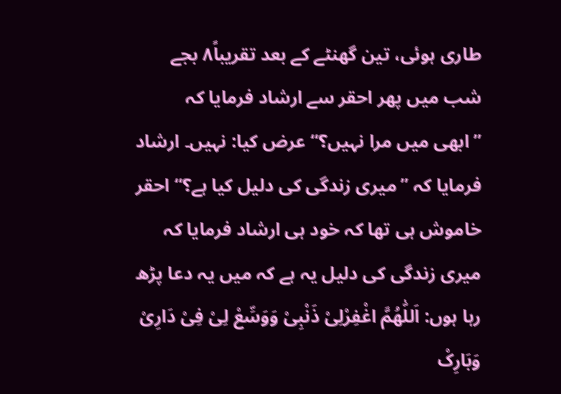طاری ہوئی، تین گھنٹے کے بعد تقریباً۸ بجے شب میں پھر احقر سے ارشاد فرمایا کہ ’’ابھی میں مرا نہیں؟‘‘ عرض کیا: نہیں۔ ارشاد فرمایا کہ ’’میری زندگی کی دلیل کیا ہے؟‘‘ احقر خاموش ہی تھا کہ خود ہی ارشاد فرمایا کہ میری زندگی کی دلیل یہ ہے کہ میں یہ دعا پڑھ رہا ہوں: اَللّٰھُمَّ اغْفِرْلِیْ ذَنْبِیْ وَوَسِّعْ لِیْ فِیْ دَارِیْ وَبَارِکْ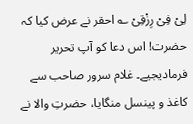لِیْ فِیْ رِزْقِیْ ؎ احقر نے عرض کیا کہ حضرت! اس دعا کو آپ تحریر فرمادیجیے۔ غلام سرور صاحب سے کاغذ و پینسل منگایا، حضرتِ والا نے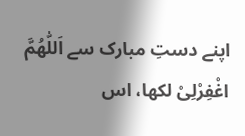اپنے دستِ مبارک سے اَللّٰھُمَّ اغْفِرْلِیْ لکھا، اس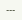---